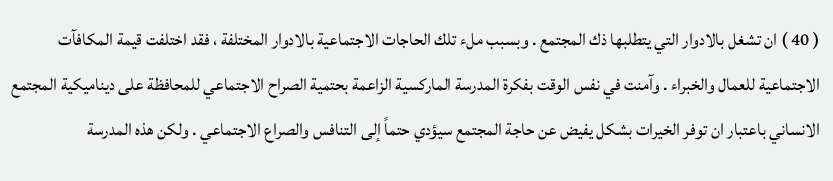( 40 ) ان تشغل بالادوار التي يتطلبها ذك المجتمع . وبسبب ملء تلك الحاجات الاجتماعية بالادوار المختلفة ، فقد اختلفت قيمة المكافآت الاجتماعية للعمال والخبراء . وآمنت في نفس الوقت بفكرة المدرسة الماركسية الزاعمة بحتمية الصراح الاجتماعي للمحافظة على ديناميكية المجتمع الانساني باعتبار ان توفر الخيرات بشكل يفيض عن حاجة المجتمع سيؤدي حتماً إلى التنافس والصراع الاجتماعي . ولكن هذه المدرسة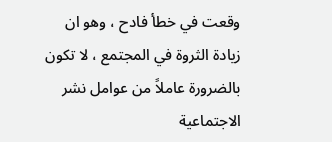وقعت في خطأ فادح ، وهو ان زيادة الثروة في المجتمع ، لا تكون بالضرورة عاملاً من عوامل نشر الاجتماعية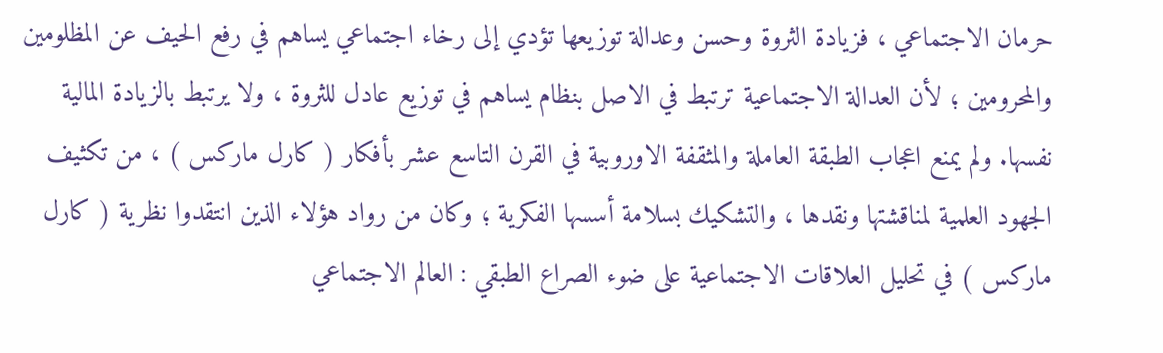حرمان الاجتماعي ، فزيادة الثروة وحسن وعدالة توزيعها تؤدي إلى رخاء اجتماعي يساهم في رفع الحيف عن المظلومين والمحرومين ؛ لأن العدالة الاجتماعية ترتبط في الاصل بنظام يساهم في توزيع عادل للثروة ، ولا يرتبط بالزيادة المالية نفسها. ولم يمنع اعجاب الطبقة العاملة والمثقفة الاوروبية في القرن التاسع عشر بأفكار ( كارل ماركس ) ، من تكثيف الجهود العلمية لمناقشتها ونقدها ، والتشكيك بسلامة أسسها الفكرية ؛ وكان من رواد هؤلاء الذين انتقدوا نظرية ( كارل ماركس ) في تحليل العلاقات الاجتماعية على ضوء الصراع الطبقي : العالم الاجتماعي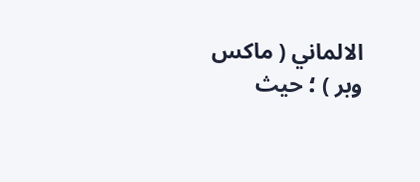الالماني ( ماكس وبر ) ؛ حيث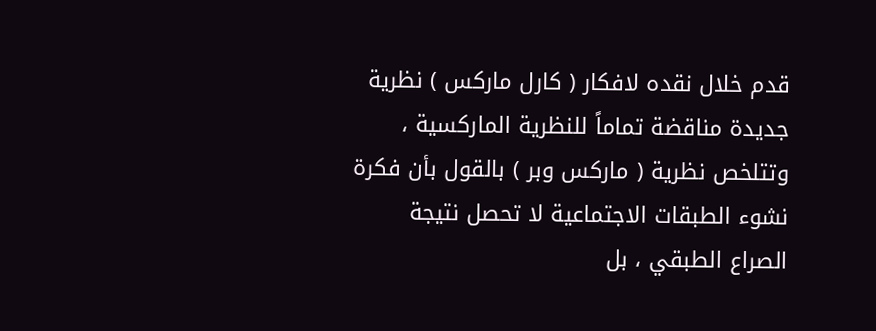قدم خلال نقده لافكار ( كارل ماركس ) نظرية جديدة مناقضة تماماً للنظرية الماركسية ، وتتلخص نظرية ( ماركس وبر ) بالقول بأن فكرة نشوء الطبقات الاجتماعية لا تحصل نتيجة الصراع الطبقي ، بل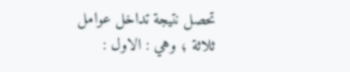تحصل نتيجة تداخل عوامل ثلاثة ؛ وهي : الاول :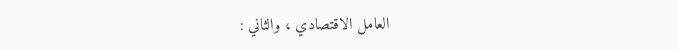العامل الاقتصادي ، والثاني :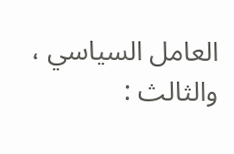العامل السياسي ، والثالث :